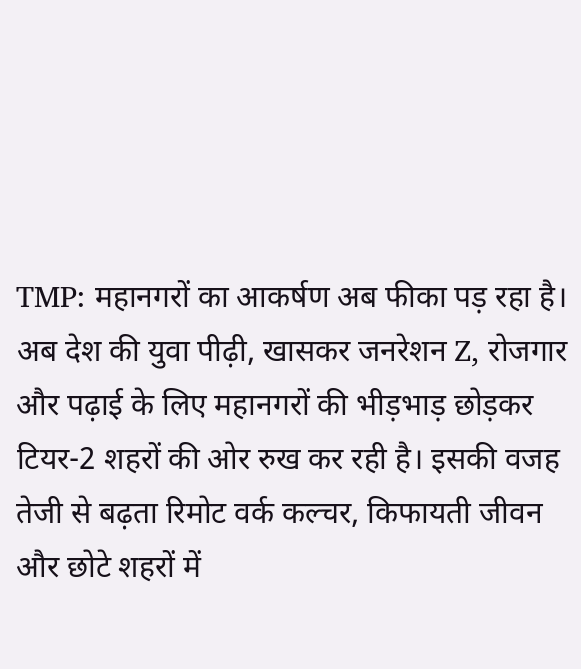TMP: महानगरों का आकर्षण अब फीका पड़ रहा है। अब देश की युवा पीढ़ी, खासकर जनरेशन Z, रोजगार और पढ़ाई के लिए महानगरों की भीड़भाड़ छोड़कर टियर-2 शहरों की ओर रुख कर रही है। इसकी वजह तेजी से बढ़ता रिमोट वर्क कल्चर, किफायती जीवन और छोटे शहरों में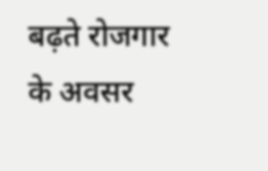बढ़ते रोजगार के अवसर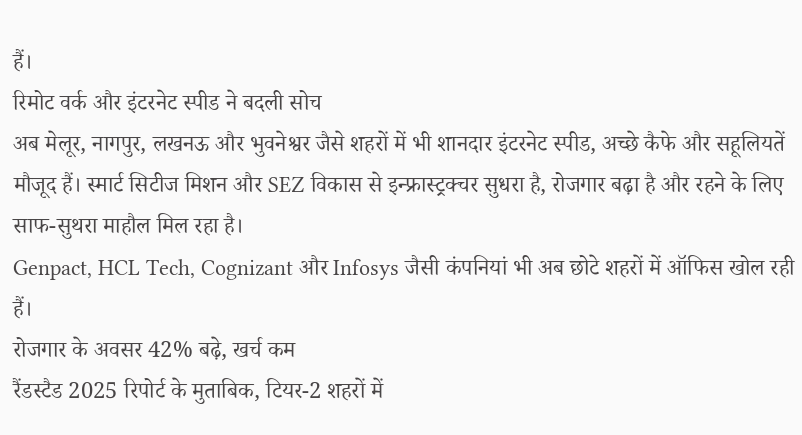हैं।
रिमोट वर्क और इंटरनेट स्पीड ने बदली सोच
अब मेलूर, नागपुर, लखनऊ और भुवनेश्वर जैसे शहरों में भी शानदार इंटरनेट स्पीड, अच्छे कैफे और सहूलियतें मौजूद हैं। स्मार्ट सिटीज मिशन और SEZ विकास से इन्फ्रास्ट्रक्चर सुधरा है, रोजगार बढ़ा है और रहने के लिए साफ-सुथरा माहौल मिल रहा है।
Genpact, HCL Tech, Cognizant और Infosys जैसी कंपनियां भी अब छोटे शहरों में ऑफिस खोल रही हैं।
रोजगार के अवसर 42% बढ़े, खर्च कम
रैंडस्टैड 2025 रिपोर्ट के मुताबिक, टियर-2 शहरों में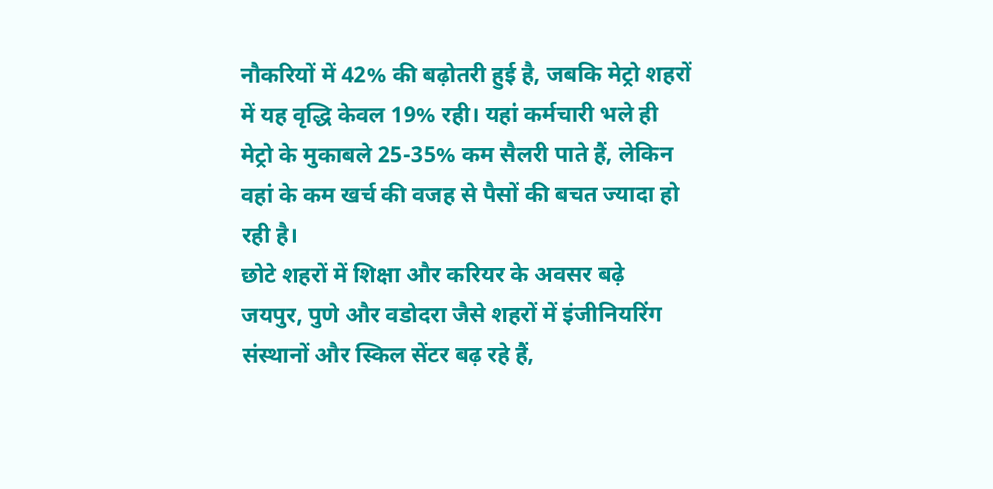नौकरियों में 42% की बढ़ोतरी हुई है, जबकि मेट्रो शहरों में यह वृद्धि केवल 19% रही। यहां कर्मचारी भले ही मेट्रो के मुकाबले 25-35% कम सैलरी पाते हैं, लेकिन वहां के कम खर्च की वजह से पैसों की बचत ज्यादा हो रही है।
छोटे शहरों में शिक्षा और करियर के अवसर बढ़े
जयपुर, पुणे और वडोदरा जैसे शहरों में इंजीनियरिंग संस्थानों और स्किल सेंटर बढ़ रहे हैं,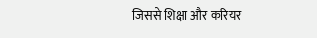जिससे शिक्षा और करियर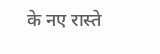के नए रास्ते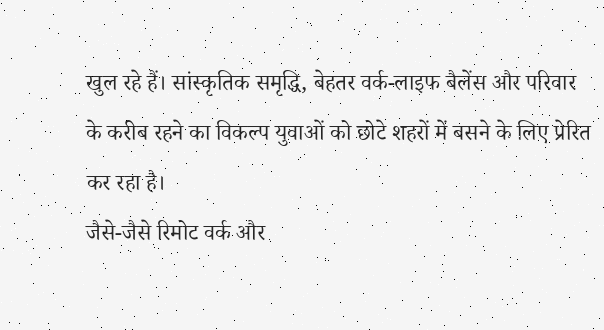खुल रहे हैं। सांस्कृतिक समृद्धि, बेहतर वर्क-लाइफ बैलेंस और परिवार के करीब रहने का विकल्प युवाओं को छोटे शहरों में बसने के लिए प्रेरित कर रहा है।
जैसे-जैसे रिमोट वर्क और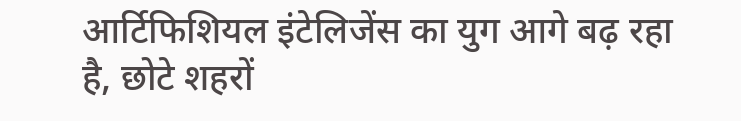आर्टिफिशियल इंटेलिजेंस का युग आगे बढ़ रहा है, छोटे शहरों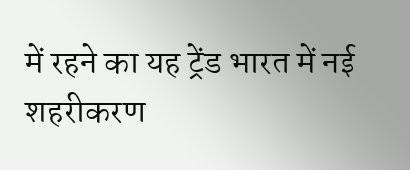में रहने का यह ट्रेंड भारत में नई शहरीकरण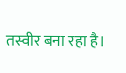तस्वीर बना रहा है।